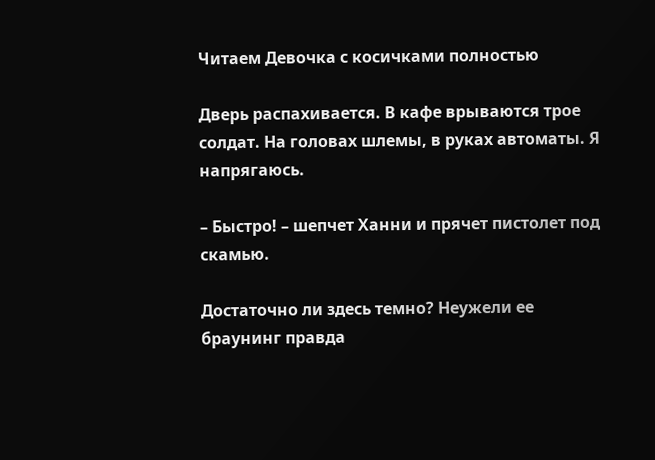Читаем Девочка с косичками полностью

Дверь распахивается. В кафе врываются трое солдат. На головах шлемы, в руках автоматы. Я напрягаюсь.

– Быстро! – шепчет Ханни и прячет пистолет под скамью.

Достаточно ли здесь темно? Неужели ее браунинг правда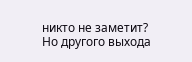никто не заметит? Но другого выхода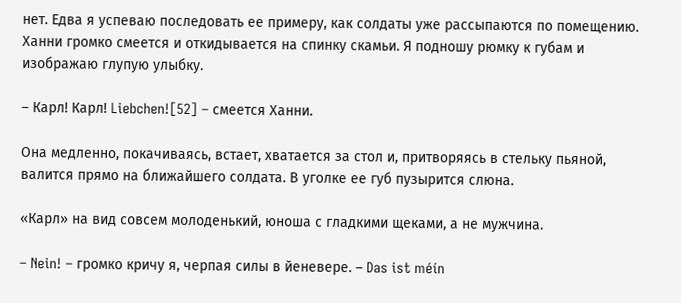нет. Едва я успеваю последовать ее примеру, как солдаты уже рассыпаются по помещению. Ханни громко смеется и откидывается на спинку скамьи. Я подношу рюмку к губам и изображаю глупую улыбку.

– Карл! Карл! Liebchen![52] – смеется Ханни.

Она медленно, покачиваясь, встает, хватается за стол и, притворяясь в стельку пьяной, валится прямо на ближайшего солдата. В уголке ее губ пузырится слюна.

«Карл» на вид совсем молоденький, юноша с гладкими щеками, а не мужчина.

– Nein! – громко кричу я, черпая силы в йеневере. – Das ist méín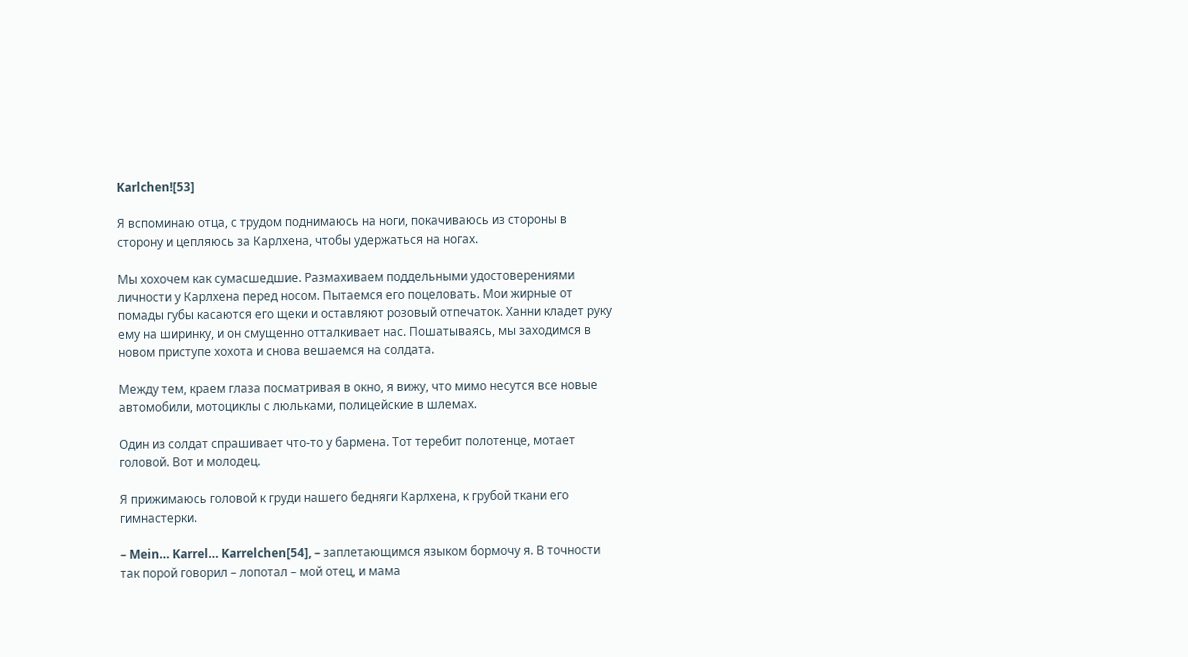Karlchen![53]

Я вспоминаю отца, с трудом поднимаюсь на ноги, покачиваюсь из стороны в сторону и цепляюсь за Карлхена, чтобы удержаться на ногах.

Мы хохочем как сумасшедшие. Размахиваем поддельными удостоверениями личности у Карлхена перед носом. Пытаемся его поцеловать. Мои жирные от помады губы касаются его щеки и оставляют розовый отпечаток. Ханни кладет руку ему на ширинку, и он смущенно отталкивает нас. Пошатываясь, мы заходимся в новом приступе хохота и снова вешаемся на солдата.

Между тем, краем глаза посматривая в окно, я вижу, что мимо несутся все новые автомобили, мотоциклы с люльками, полицейские в шлемах.

Один из солдат спрашивает что-то у бармена. Тот теребит полотенце, мотает головой. Вот и молодец.

Я прижимаюсь головой к груди нашего бедняги Карлхена, к грубой ткани его гимнастерки.

– Mein… Karrel… Karrelchen[54], – заплетающимся языком бормочу я. В точности так порой говорил – лопотал – мой отец, и мама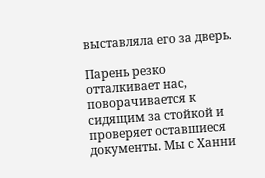выставляла его за дверь.

Парень резко отталкивает нас, поворачивается к сидящим за стойкой и проверяет оставшиеся документы. Мы с Ханни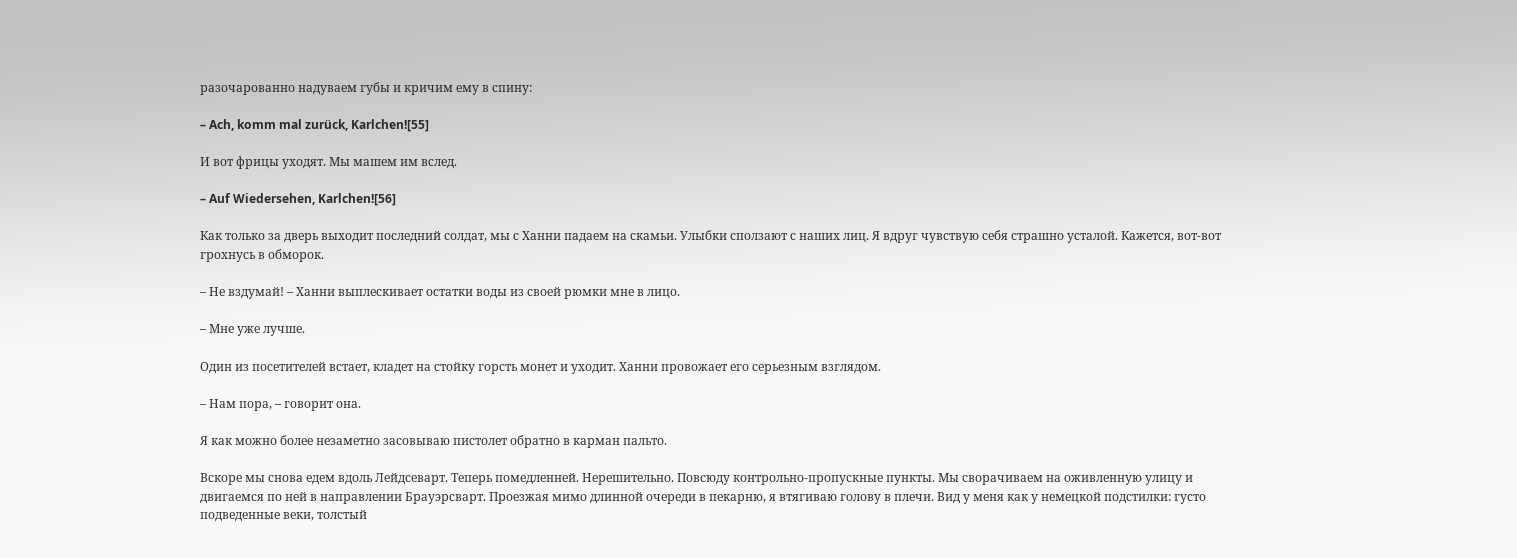разочарованно надуваем губы и кричим ему в спину:

– Ach, komm mal zurück, Karlchen![55]

И вот фрицы уходят. Мы машем им вслед.

– Auf Wiedersehen, Karlchen![56]

Как только за дверь выходит последний солдат, мы с Ханни падаем на скамьи. Улыбки сползают с наших лиц. Я вдруг чувствую себя страшно усталой. Кажется, вот-вот грохнусь в обморок.

– Не вздумай! – Ханни выплескивает остатки воды из своей рюмки мне в лицо.

– Мне уже лучше.

Один из посетителей встает, кладет на стойку горсть монет и уходит. Ханни провожает его серьезным взглядом.

– Нам пора, – говорит она.

Я как можно более незаметно засовываю пистолет обратно в карман пальто.

Вскоре мы снова едем вдоль Лейдсеварт. Теперь помедленней. Нерешительно. Повсюду контрольно-пропускные пункты. Мы сворачиваем на оживленную улицу и двигаемся по ней в направлении Брауэрсварт. Проезжая мимо длинной очереди в пекарню, я втягиваю голову в плечи. Вид у меня как у немецкой подстилки: густо подведенные веки, толстый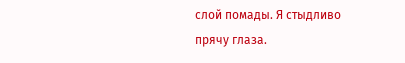слой помады. Я стыдливо прячу глаза.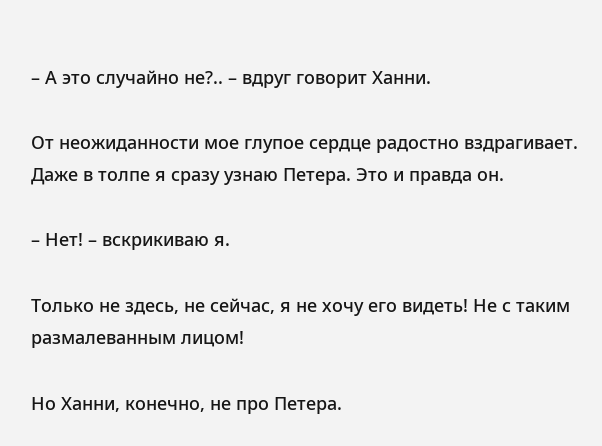– А это случайно не?.. – вдруг говорит Ханни.

От неожиданности мое глупое сердце радостно вздрагивает. Даже в толпе я сразу узнаю Петера. Это и правда он.

– Нет! – вскрикиваю я.

Только не здесь, не сейчас, я не хочу его видеть! Не с таким размалеванным лицом!

Но Ханни, конечно, не про Петера.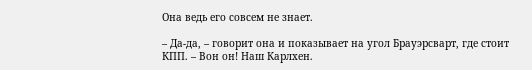Она ведь его совсем не знает.

– Да-да, – говорит она и показывает на угол Брауэрсварт, где стоит КПП. – Вон он! Наш Карлхен.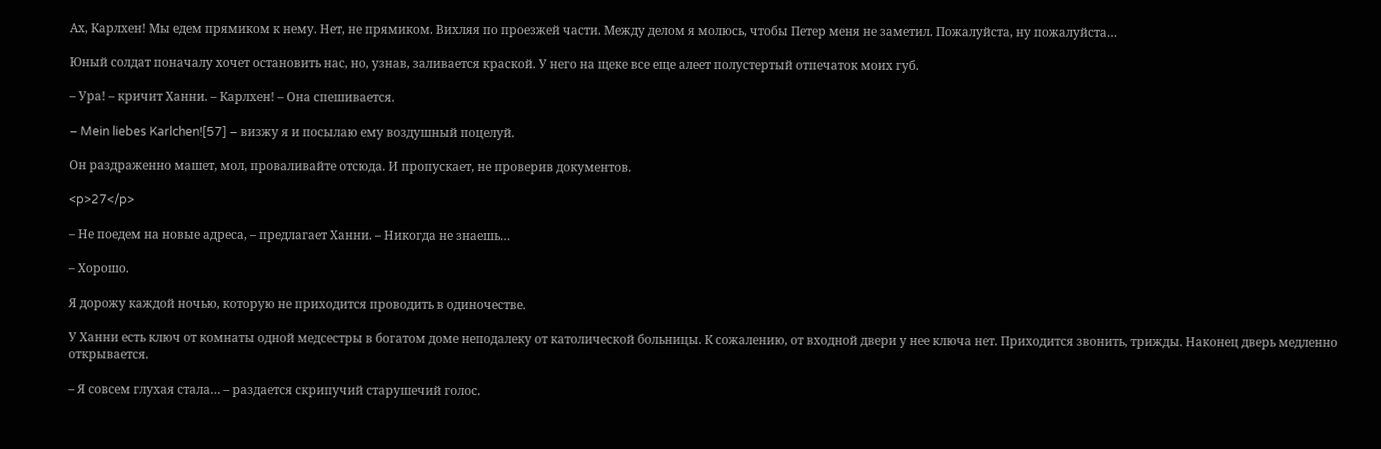Ах, Карлхен! Мы едем прямиком к нему. Нет, не прямиком. Вихляя по проезжей части. Между делом я молюсь, чтобы Петер меня не заметил. Пожалуйста, ну пожалуйста…

Юный солдат поначалу хочет остановить нас, но, узнав, заливается краской. У него на щеке все еще алеет полустертый отпечаток моих губ.

– Ура! – кричит Ханни. – Карлхен! – Она спешивается.

– Mein liebes Karlchen![57] – визжу я и посылаю ему воздушный поцелуй.

Он раздраженно машет, мол, проваливайте отсюда. И пропускает, не проверив документов.

<p>27</p>

– Не поедем на новые адреса, – предлагает Ханни. – Никогда не знаешь…

– Хорошо.

Я дорожу каждой ночью, которую не приходится проводить в одиночестве.

У Ханни есть ключ от комнаты одной медсестры в богатом доме неподалеку от католической больницы. К сожалению, от входной двери у нее ключа нет. Приходится звонить, трижды. Наконец дверь медленно открывается.

– Я совсем глухая стала… – раздается скрипучий старушечий голос.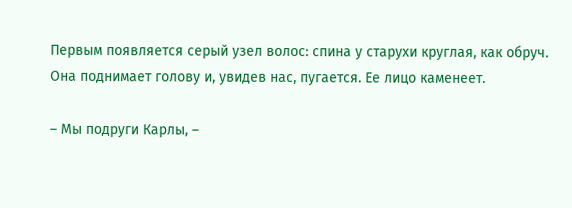Первым появляется серый узел волос: спина у старухи круглая, как обруч. Она поднимает голову и, увидев нас, пугается. Ее лицо каменеет.

– Мы подруги Карлы, –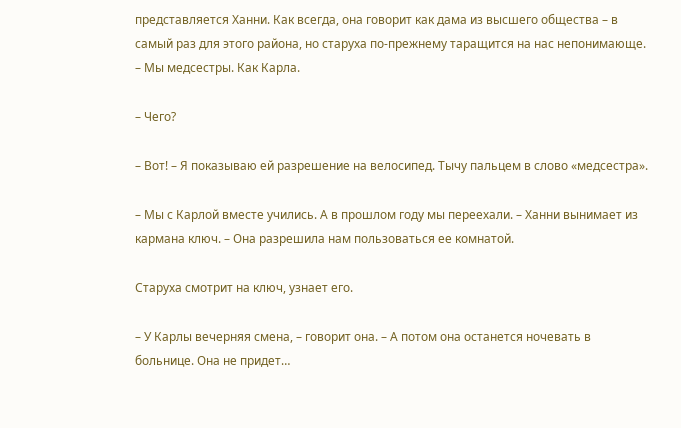представляется Ханни. Как всегда, она говорит как дама из высшего общества – в самый раз для этого района, но старуха по-прежнему таращится на нас непонимающе. – Мы медсестры. Как Карла.

– Чего?

– Вот! – Я показываю ей разрешение на велосипед. Тычу пальцем в слово «медсестра».

– Мы с Карлой вместе учились. А в прошлом году мы переехали. – Ханни вынимает из кармана ключ. – Она разрешила нам пользоваться ее комнатой.

Старуха смотрит на ключ, узнает его.

– У Карлы вечерняя смена, – говорит она. – А потом она останется ночевать в больнице. Она не придет…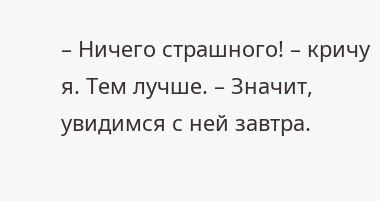– Ничего страшного! – кричу я. Тем лучше. – Значит, увидимся с ней завтра.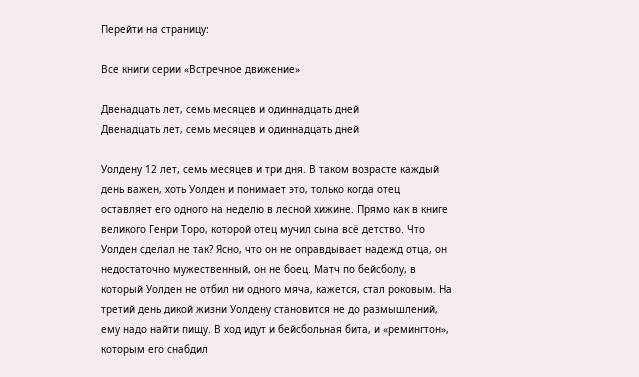Перейти на страницу:

Все книги серии «Встречное движение»

Двенадцать лет, семь месяцев и одиннадцать дней
Двенадцать лет, семь месяцев и одиннадцать дней

Уолдену 12 лет, семь месяцев и три дня. В таком возрасте каждый день важен, хоть Уолден и понимает это, только когда отец оставляет его одного на неделю в лесной хижине. Прямо как в книге великого Генри Торо, которой отец мучил сына всё детство. Что Уолден сделал не так? Ясно, что он не оправдывает надежд отца, он недостаточно мужественный, он не боец. Матч по бейсболу, в который Уолден не отбил ни одного мяча, кажется, стал роковым. На третий день дикой жизни Уолдену становится не до размышлений, ему надо найти пищу. В ход идут и бейсбольная бита, и «ремингтон», которым его снабдил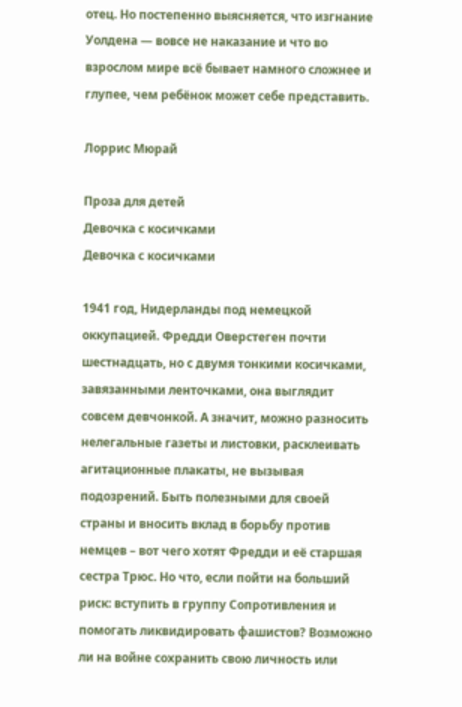отец. Но постепенно выясняется, что изгнание Уолдена — вовсе не наказание и что во взрослом мире всё бывает намного сложнее и глупее, чем ребёнок может себе представить.

Лоррис Мюрай

Проза для детей
Девочка с косичками
Девочка с косичками

1941 год, Нидерланды под немецкой оккупацией. Фредди Оверстеген почти шестнадцать, но с двумя тонкими косичками, завязанными ленточками, она выглядит совсем девчонкой. А значит, можно разносить нелегальные газеты и листовки, расклеивать агитационные плакаты, не вызывая подозрений. Быть полезными для своей страны и вносить вклад в борьбу против немцев – вот чего хотят Фредди и её старшая сестра Трюс. Но что, если пойти на больший риск: вступить в группу Сопротивления и помогать ликвидировать фашистов? Возможно ли на войне сохранить свою личность или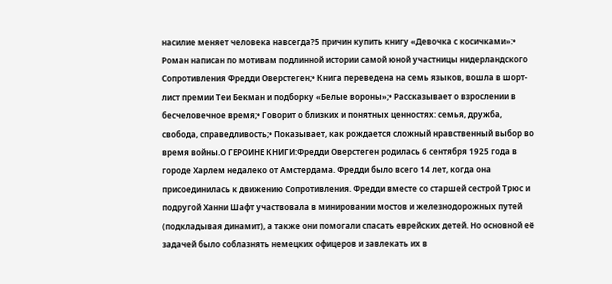насилие меняет человека навсегда?5 причин купить книгу «Девочка с косичками»:• Роман написан по мотивам подлинной истории самой юной участницы нидерландского Сопротивления Фредди Оверстеген;• Книга переведена на семь языков, вошла в шорт-лист премии Теи Бекман и подборку «Белые вороны»;• Рассказывает о взрослении в бесчеловечное время;• Говорит о близких и понятных ценностях: семья, дружба, свобода, справедливость;• Показывает, как рождается сложный нравственный выбор во время войны.О ГЕРОИНЕ КНИГИ:Фредди Оверстеген родилась 6 сентября 1925 года в городе Харлем недалеко от Амстердама. Фредди было всего 14 лет, когда она присоединилась к движению Сопротивления. Фредди вместе со старшей сестрой Трюс и подругой Ханни Шафт участвовала в минировании мостов и железнодорожных путей (подкладывая динамит), а также они помогали спасать еврейских детей. Но основной её задачей было соблазнять немецких офицеров и завлекать их в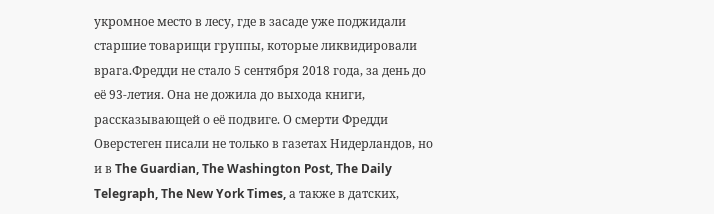укромное место в лесу, где в засаде уже поджидали старшие товарищи группы, которые ликвидировали врага.Фредди не стало 5 сентября 2018 года, за день до её 93-летия. Она не дожила до выхода книги, рассказывающей о её подвиге. О смерти Фредди Оверстеген писали не только в газетах Нидерландов, но и в The Guardian, The Washington Post, The Daily Telegraph, The New York Times, а также в датских,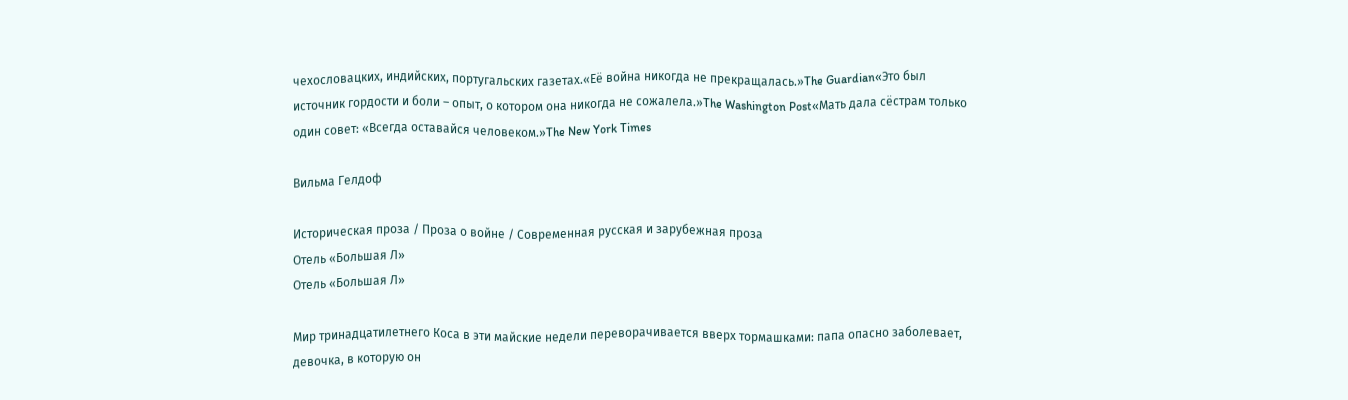чехословацких, индийских, португальских газетах.«Её война никогда не прекращалась.»The Guardian«Это был источник гордости и боли – опыт, о котором она никогда не сожалела.»The Washington Post«Мать дала сёстрам только один совет: «Всегда оставайся человеком.»The New York Times

Вильма Гелдоф

Историческая проза / Проза о войне / Современная русская и зарубежная проза
Отель «Большая Л»
Отель «Большая Л»

Мир тринадцатилетнего Коса в эти майские недели переворачивается вверх тормашками: папа опасно заболевает, девочка, в которую он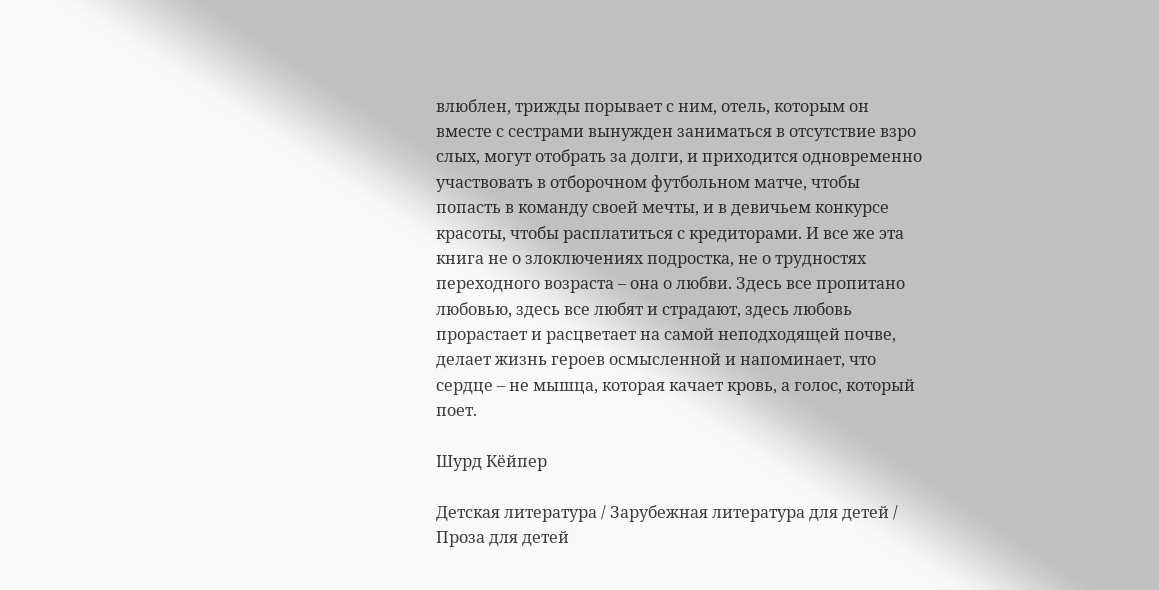влюблен, трижды порывает с ним, отель, которым он вместе с сестрами вынужден заниматься в отсутствие взро слых, могут отобрать за долги, и приходится одновременно участвовать в отборочном футбольном матче, чтобы попасть в команду своей мечты, и в девичьем конкурсе красоты, чтобы расплатиться с кредиторами. И все же эта книга не о злоключениях подростка, не о трудностях переходного возраста – она о любви. Здесь все пропитано любовью, здесь все любят и страдают, здесь любовь прорастает и расцветает на самой неподходящей почве, делает жизнь героев осмысленной и напоминает, что сердце – не мышца, которая качает кровь, а голос, который поет.

Шурд Кёйпер

Детская литература / Зарубежная литература для детей / Проза для детей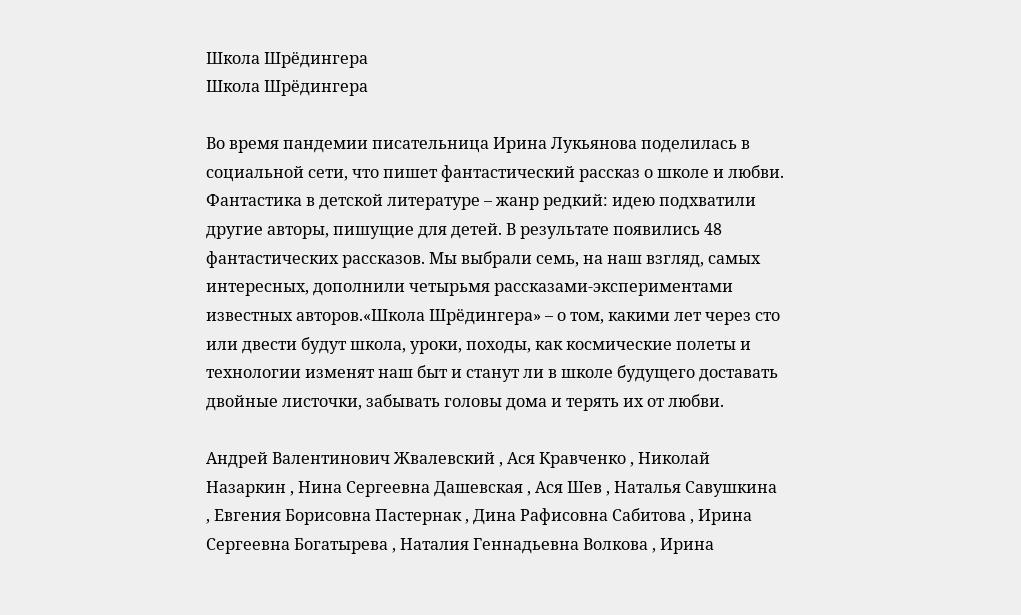Школа Шрёдингера
Школа Шрёдингера

Во время пандемии писательница Ирина Лукьянова поделилась в социальной сети, что пишет фантастический рассказ о школе и любви. Фантастика в детской литературе – жанр редкий: идею подхватили другие авторы, пишущие для детей. В результате появились 48 фантастических рассказов. Мы выбрали семь, на наш взгляд, самых интересных, дополнили четырьмя рассказами-экспериментами известных авторов.«Школа Шрёдингера» – о том, какими лет через сто или двести будут школа, уроки, походы, как космические полеты и технологии изменят наш быт и станут ли в школе будущего доставать двойные листочки, забывать головы дома и терять их от любви.

Андрей Валентинович Жвалевский , Ася Кравченко , Николай Назаркин , Нина Сергеевна Дашевская , Ася Шев , Наталья Савушкина , Евгения Борисовна Пастернак , Дина Рафисовна Сабитова , Ирина Сергеевна Богатырева , Наталия Геннадьевна Волкова , Ирина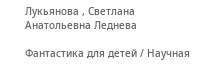Лукьянова , Светлана Анатольевна Леднева

Фантастика для детей / Научная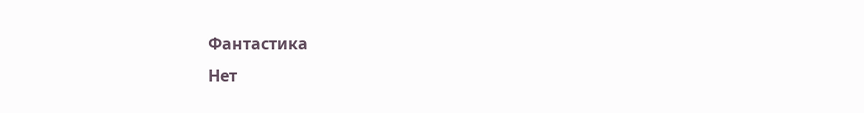Фантастика
Нет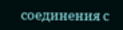соединения с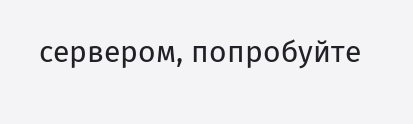сервером, попробуйте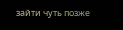зайти чуть позже